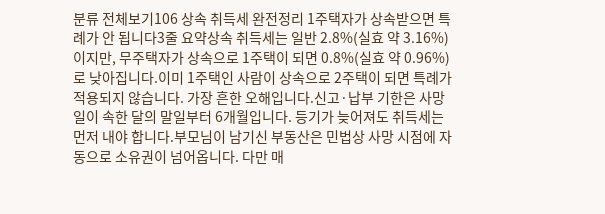분류 전체보기106 상속 취득세 완전정리 1주택자가 상속받으면 특례가 안 됩니다3줄 요약상속 취득세는 일반 2.8%(실효 약 3.16%)이지만, 무주택자가 상속으로 1주택이 되면 0.8%(실효 약 0.96%)로 낮아집니다.이미 1주택인 사람이 상속으로 2주택이 되면 특례가 적용되지 않습니다. 가장 흔한 오해입니다.신고·납부 기한은 사망일이 속한 달의 말일부터 6개월입니다. 등기가 늦어져도 취득세는 먼저 내야 합니다.부모님이 남기신 부동산은 민법상 사망 시점에 자동으로 소유권이 넘어옵니다. 다만 매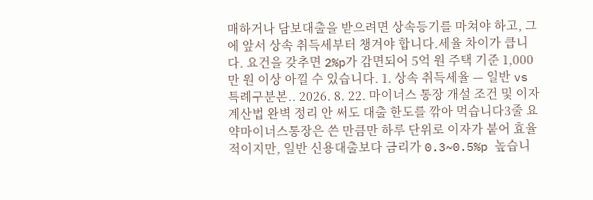매하거나 담보대출을 받으려면 상속등기를 마쳐야 하고, 그에 앞서 상속 취득세부터 챙겨야 합니다.세율 차이가 큽니다. 요건을 갖추면 2%p가 감면되어 5억 원 주택 기준 1,000만 원 이상 아낄 수 있습니다. 1. 상속 취득세율 — 일반 vs 특례구분본.. 2026. 8. 22. 마이너스 통장 개설 조건 및 이자 계산법 완벽 정리 안 써도 대출 한도를 깎아 먹습니다3줄 요약마이너스통장은 쓴 만큼만 하루 단위로 이자가 붙어 효율적이지만, 일반 신용대출보다 금리가 0.3~0.5%p 높습니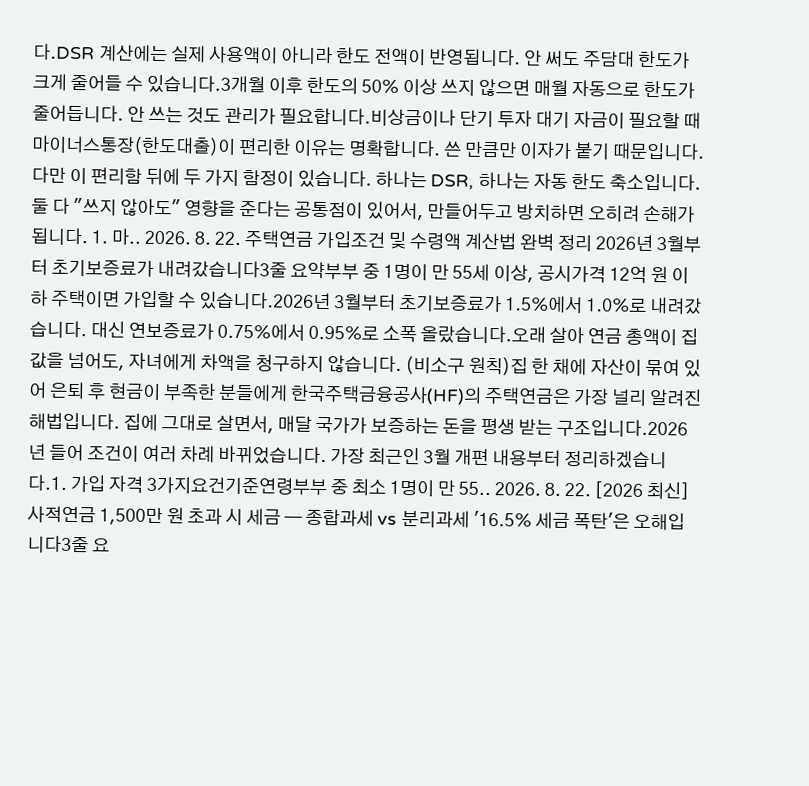다.DSR 계산에는 실제 사용액이 아니라 한도 전액이 반영됩니다. 안 써도 주담대 한도가 크게 줄어들 수 있습니다.3개월 이후 한도의 50% 이상 쓰지 않으면 매월 자동으로 한도가 줄어듭니다. 안 쓰는 것도 관리가 필요합니다.비상금이나 단기 투자 대기 자금이 필요할 때 마이너스통장(한도대출)이 편리한 이유는 명확합니다. 쓴 만큼만 이자가 붙기 때문입니다.다만 이 편리함 뒤에 두 가지 함정이 있습니다. 하나는 DSR, 하나는 자동 한도 축소입니다. 둘 다 "쓰지 않아도" 영향을 준다는 공통점이 있어서, 만들어두고 방치하면 오히려 손해가 됩니다. 1. 마.. 2026. 8. 22. 주택연금 가입조건 및 수령액 계산법 완벽 정리 2026년 3월부터 초기보증료가 내려갔습니다3줄 요약부부 중 1명이 만 55세 이상, 공시가격 12억 원 이하 주택이면 가입할 수 있습니다.2026년 3월부터 초기보증료가 1.5%에서 1.0%로 내려갔습니다. 대신 연보증료가 0.75%에서 0.95%로 소폭 올랐습니다.오래 살아 연금 총액이 집값을 넘어도, 자녀에게 차액을 청구하지 않습니다. (비소구 원칙)집 한 채에 자산이 묶여 있어 은퇴 후 현금이 부족한 분들에게 한국주택금융공사(HF)의 주택연금은 가장 널리 알려진 해법입니다. 집에 그대로 살면서, 매달 국가가 보증하는 돈을 평생 받는 구조입니다.2026년 들어 조건이 여러 차례 바뀌었습니다. 가장 최근인 3월 개편 내용부터 정리하겠습니다.1. 가입 자격 3가지요건기준연령부부 중 최소 1명이 만 55.. 2026. 8. 22. [2026 최신] 사적연금 1,500만 원 초과 시 세금 — 종합과세 vs 분리과세 '16.5% 세금 폭탄'은 오해입니다3줄 요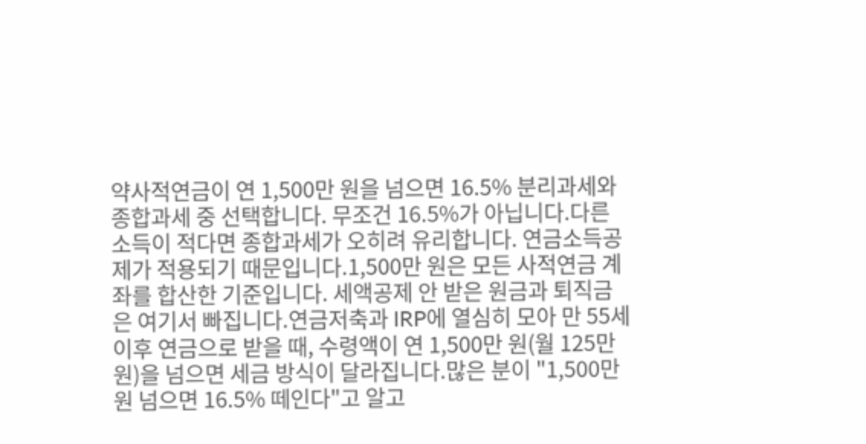약사적연금이 연 1,500만 원을 넘으면 16.5% 분리과세와 종합과세 중 선택합니다. 무조건 16.5%가 아닙니다.다른 소득이 적다면 종합과세가 오히려 유리합니다. 연금소득공제가 적용되기 때문입니다.1,500만 원은 모든 사적연금 계좌를 합산한 기준입니다. 세액공제 안 받은 원금과 퇴직금은 여기서 빠집니다.연금저축과 IRP에 열심히 모아 만 55세 이후 연금으로 받을 때, 수령액이 연 1,500만 원(월 125만 원)을 넘으면 세금 방식이 달라집니다.많은 분이 "1,500만 원 넘으면 16.5% 떼인다"고 알고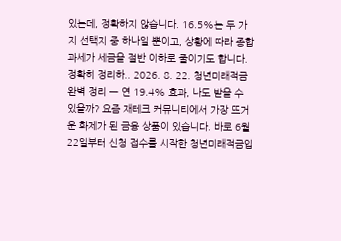있는데, 정확하지 않습니다. 16.5%는 두 가지 선택지 중 하나일 뿐이고, 상황에 따라 종합과세가 세금을 절반 이하로 줄이기도 합니다. 정확히 정리하.. 2026. 8. 22. 청년미래적금 완벽 정리 — 연 19.4% 효과, 나도 받을 수 있을까? 요즘 재테크 커뮤니티에서 가장 뜨거운 화제가 된 금융 상품이 있습니다. 바로 6월 22일부터 신청 접수를 시작한 청년미래적금입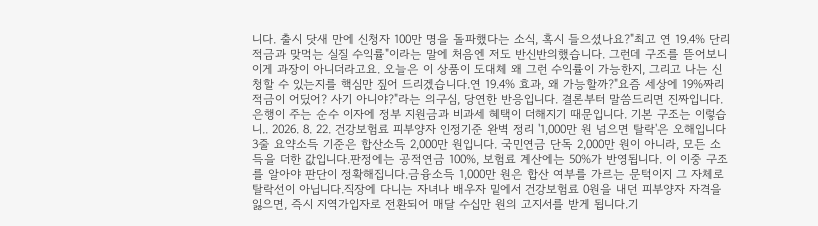니다. 출시 닷새 만에 신청자 100만 명을 돌파했다는 소식, 혹시 들으셨나요?"최고 연 19.4% 단리 적금과 맞먹는 실질 수익률"이라는 말에 처음엔 저도 반신반의했습니다. 그런데 구조를 뜯어보니 이게 과장이 아니더라고요. 오늘은 이 상품이 도대체 왜 그런 수익률이 가능한지, 그리고 나는 신청할 수 있는지를 핵심만 짚어 드리겠습니다.연 19.4% 효과, 왜 가능할까?"요즘 세상에 19%짜리 적금이 어딨어? 사기 아니야?"라는 의구심, 당연한 반응입니다. 결론부터 말씀드리면 진짜입니다. 은행이 주는 순수 이자에 정부 지원금과 비과세 혜택이 더해지기 때문입니다. 기본 구조는 이렇습니.. 2026. 8. 22. 건강보험료 피부양자 인정기준 완벽 정리 '1,000만 원 넘으면 탈락'은 오해입니다3줄 요약소득 기준은 합산소득 2,000만 원입니다. 국민연금 단독 2,000만 원이 아니라, 모든 소득을 더한 값입니다.판정에는 공적연금 100%, 보험료 계산에는 50%가 반영됩니다. 이 이중 구조를 알아야 판단이 정확해집니다.금융소득 1,000만 원은 합산 여부를 가르는 문턱이지 그 자체로 탈락선이 아닙니다.직장에 다니는 자녀나 배우자 밑에서 건강보험료 0원을 내던 피부양자 자격을 잃으면, 즉시 지역가입자로 전환되어 매달 수십만 원의 고지서를 받게 됩니다.기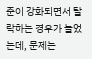준이 강화되면서 탈락하는 경우가 늘었는데, 문제는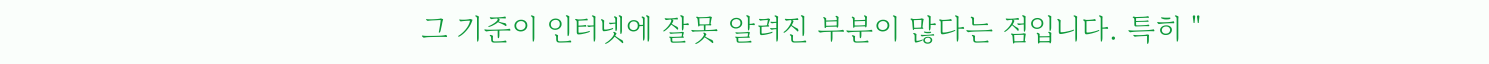그 기준이 인터넷에 잘못 알려진 부분이 많다는 점입니다. 특히 "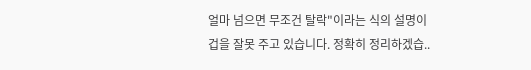얼마 넘으면 무조건 탈락"이라는 식의 설명이 겁을 잘못 주고 있습니다. 정확히 정리하겠습..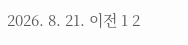2026. 8. 21. 이전 1 2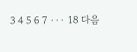3 4 5 6 7 ··· 18 다음